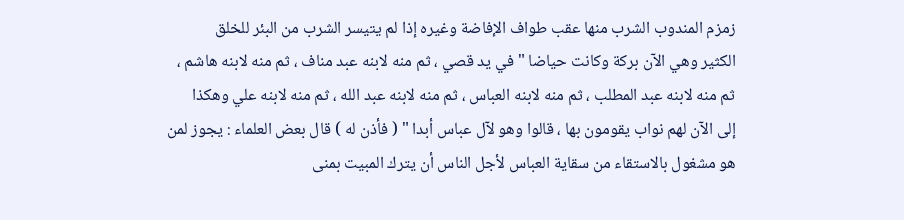زمزم المندوب الشرب منها عقب طواف الإفاضة وغيره إذا لم يتيسر الشرب من البئر للخلق
الكثير وهي الآن بركة وكانت حياضا " في يد قصي ، ثم منه لابنه عبد مناف ، ثم منه لابنه هاشم ،
ثم منه لابنه عبد المطلب ، ثم منه لابنه العباس ، ثم منه لابنه عبد الله ، ثم منه لابنه علي وهكذا
إلى الآن لهم نواب يقومون بها ، قالوا وهو لآل عباس أبدا " ( فأذن له ) قال بعض العلماء : يجوز لمن
هو مشغول بالاستقاء من سقاية العباس لأجل الناس أن يترك المبيت بمنى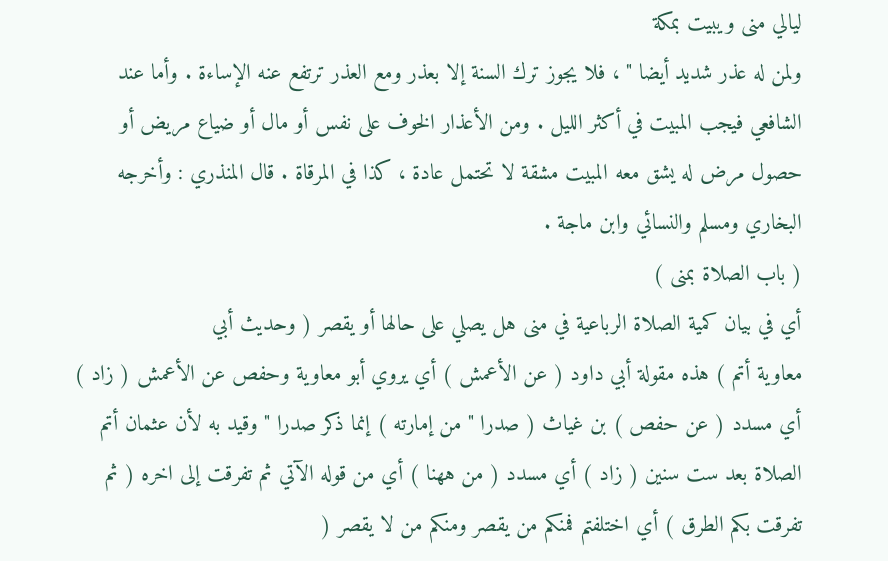ليالي منى ويبيت بمكة
ولمن له عذر شديد أيضا " ، فلا يجوز ترك السنة إلا بعذر ومع العذر ترتفع عنه الإساءة . وأما عند
الشافعي فيجب المبيت في أكثر الليل . ومن الأعذار الخوف على نفس أو مال أو ضياع مريض أو
حصول مرض له يشق معه المبيت مشقة لا تحتمل عادة ، كذا في المرقاة . قال المنذري : وأخرجه
البخاري ومسلم والنسائي وابن ماجة .
( باب الصلاة بمنى )
أي في بيان كمية الصلاة الرباعية في منى هل يصلي على حالها أو يقصر ( وحديث أبي
معاوية أتم ) هذه مقولة أبي داود ( عن الأعمش ) أي يروي أبو معاوية وحفص عن الأعمش ( زاد )
أي مسدد ( عن حفص ) بن غياث ( صدرا " من إمارته ) إنما ذكر صدرا " وقيد به لأن عثمان أتم
الصلاة بعد ست سنين ( زاد ) أي مسدد ( من ههنا ) أي من قوله الآتي ثم تفرقت إلى اخره ( ثم
تفرقت بكم الطرق ) أي اختلفتم فمنكم من يقصر ومنكم من لا يقصر (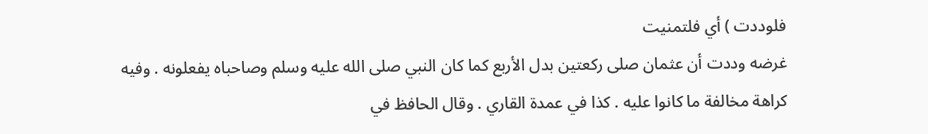فلوددت ) أي فلتمنيت
غرضه وددت أن عثمان صلى ركعتين بدل الأربع كما كان النبي صلى الله عليه وسلم وصاحباه يفعلونه . وفيه
كراهة مخالفة ما كانوا عليه . كذا في عمدة القاري . وقال الحافظ في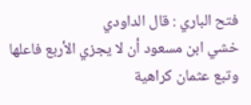فتح الباري : قال الداودي
خشي ابن مسعود أن لا يجزي الأربع فاعلها وتبع عثمان كراهية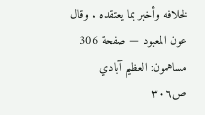لخلافه وأخبر بما يعتقده . وقال
عون المعبود — صفحة 306
مساهمون: العظيم آبادي
ص٣٠٦